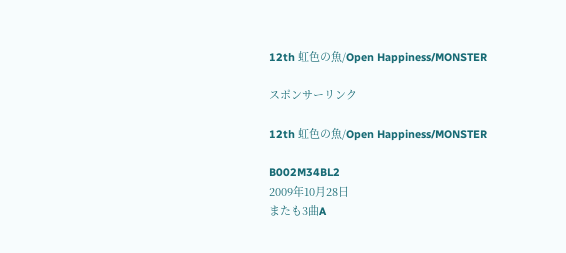12th 虹色の魚/Open Happiness/MONSTER

スポンサーリンク

12th 虹色の魚/Open Happiness/MONSTER

B002M34BL2
2009年10月28日
またも3曲A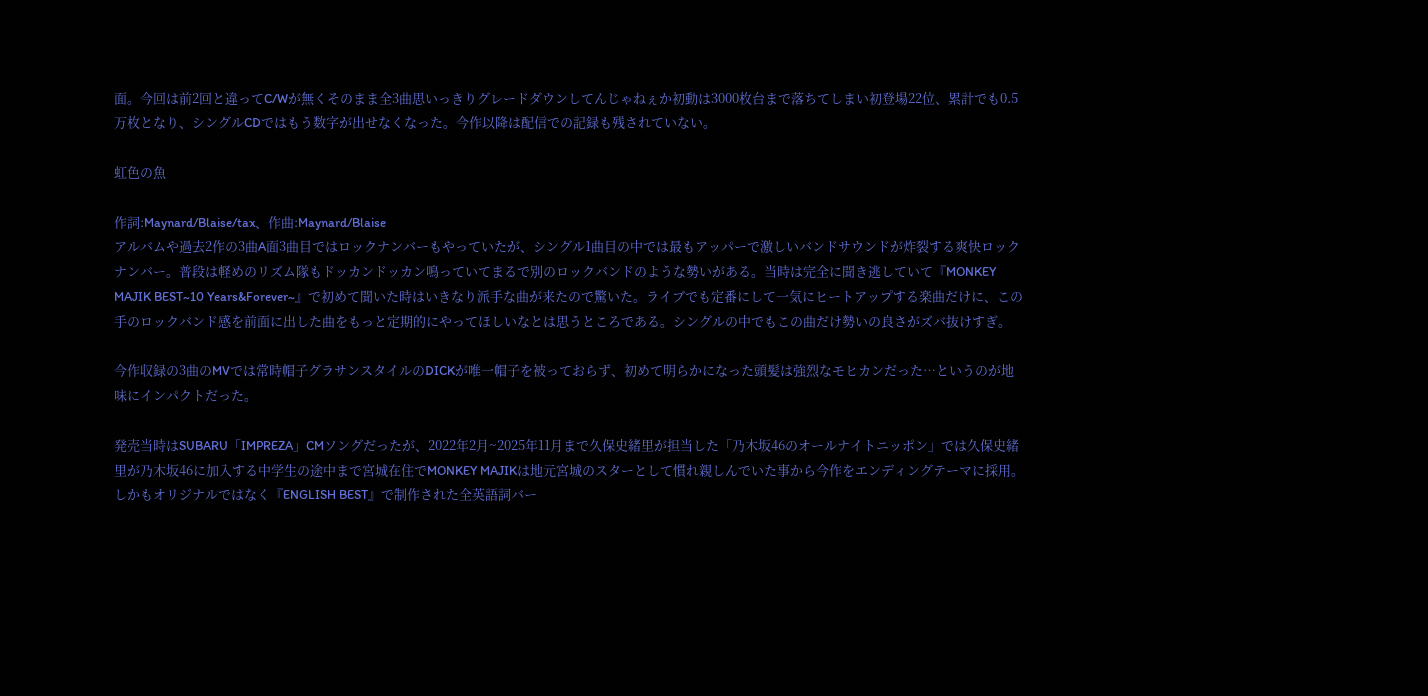面。今回は前2回と違ってC/Wが無くそのまま全3曲思いっきりグレードダウンしてんじゃねぇか初動は3000枚台まで落ちてしまい初登場22位、累計でも0.5万枚となり、シングルCDではもう数字が出せなくなった。今作以降は配信での記録も残されていない。

虹色の魚

作詞:Maynard/Blaise/tax、作曲:Maynard/Blaise
アルバムや過去2作の3曲A面3曲目ではロックナンバーもやっていたが、シングル1曲目の中では最もアッパーで激しいバンドサウンドが炸裂する爽快ロックナンバー。普段は軽めのリズム隊もドッカンドッカン鳴っていてまるで別のロックバンドのような勢いがある。当時は完全に聞き逃していて『MONKEY MAJIK BEST~10 Years&Forever~』で初めて聞いた時はいきなり派手な曲が来たので驚いた。ライブでも定番にして一気にヒートアップする楽曲だけに、この手のロックバンド感を前面に出した曲をもっと定期的にやってほしいなとは思うところである。シングルの中でもこの曲だけ勢いの良さがズバ抜けすぎ。

今作収録の3曲のMVでは常時帽子グラサンスタイルのDICKが唯一帽子を被っておらず、初めて明らかになった頭髪は強烈なモヒカンだった…というのが地味にインパクトだった。

発売当時はSUBARU「IMPREZA」CMソングだったが、2022年2月~2025年11月まで久保史緒里が担当した「乃木坂46のオールナイトニッポン」では久保史緒里が乃木坂46に加入する中学生の途中まで宮城在住でMONKEY MAJIKは地元宮城のスターとして慣れ親しんでいた事から今作をエンディングテーマに採用。しかもオリジナルではなく『ENGLISH BEST』で制作された全英語詞バー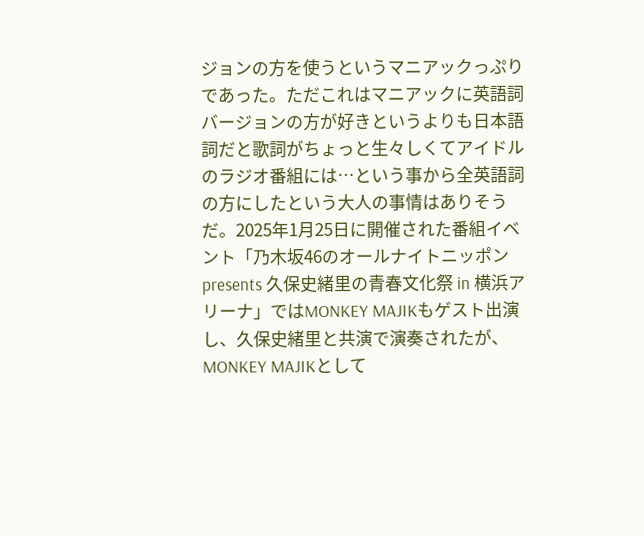ジョンの方を使うというマニアックっぷりであった。ただこれはマニアックに英語詞バージョンの方が好きというよりも日本語詞だと歌詞がちょっと生々しくてアイドルのラジオ番組には…という事から全英語詞の方にしたという大人の事情はありそうだ。2025年1月25日に開催された番組イベント「乃木坂46のオールナイトニッポン presents 久保史緒里の青春文化祭 in 横浜アリーナ」ではMONKEY MAJIKもゲスト出演し、久保史緒里と共演で演奏されたが、MONKEY MAJIKとして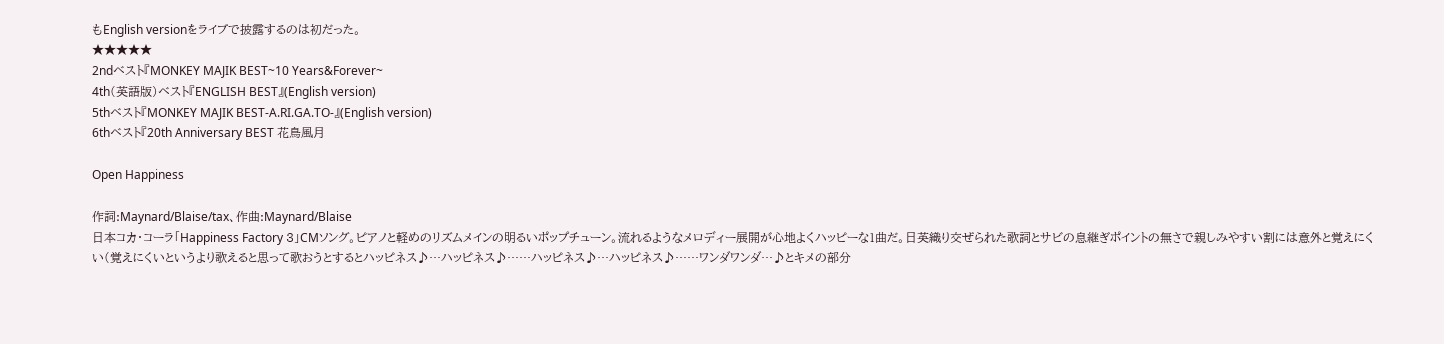もEnglish versionをライブで披露するのは初だった。
★★★★★
2ndベスト『MONKEY MAJIK BEST~10 Years&Forever~
4th(英語版)ベスト『ENGLISH BEST』(English version)
5thベスト『MONKEY MAJIK BEST-A.RI.GA.TO-』(English version)
6thベスト『20th Anniversary BEST 花鳥風月

Open Happiness

作詞:Maynard/Blaise/tax、作曲:Maynard/Blaise
日本コカ・コーラ「Happiness Factory 3」CMソング。ピアノと軽めのリズムメインの明るいポップチューン。流れるようなメロディー展開が心地よくハッピーな1曲だ。日英織り交ぜられた歌詞とサビの息継ぎポイントの無さで親しみやすい割には意外と覚えにくい(覚えにくいというより歌えると思って歌おうとするとハッピネス♪…ハッピネス♪……ハッピネス♪…ハッピネス♪……ワンダワンダ…♪とキメの部分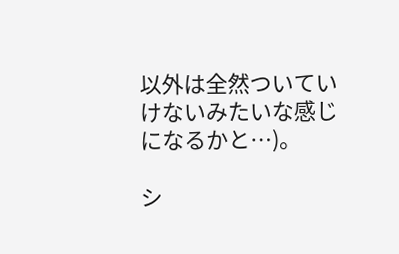以外は全然ついていけないみたいな感じになるかと…)。

シ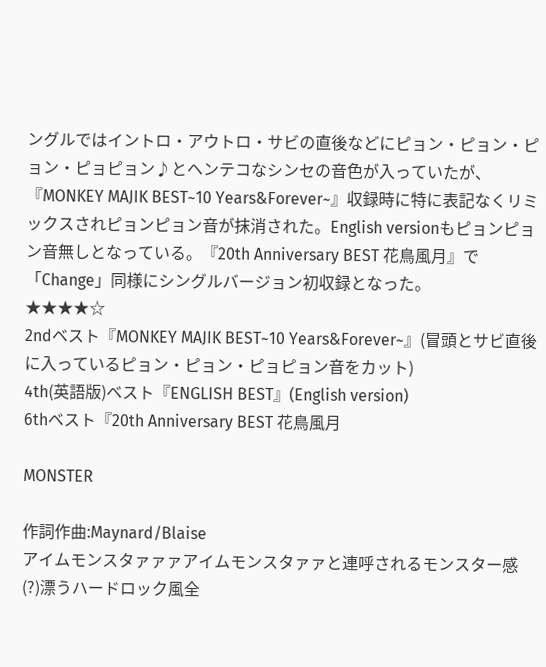ングルではイントロ・アウトロ・サビの直後などにピョン・ピョン・ピョン・ピョピョン♪とヘンテコなシンセの音色が入っていたが、『MONKEY MAJIK BEST~10 Years&Forever~』収録時に特に表記なくリミックスされピョンピョン音が抹消された。English versionもピョンピョン音無しとなっている。『20th Anniversary BEST 花鳥風月』で「Change」同様にシングルバージョン初収録となった。
★★★★☆
2ndベスト『MONKEY MAJIK BEST~10 Years&Forever~』(冒頭とサビ直後に入っているピョン・ピョン・ピョピョン音をカット)
4th(英語版)ベスト『ENGLISH BEST』(English version)
6thベスト『20th Anniversary BEST 花鳥風月

MONSTER

作詞作曲:Maynard/Blaise
アイムモンスタァァァアイムモンスタァァと連呼されるモンスター感(?)漂うハードロック風全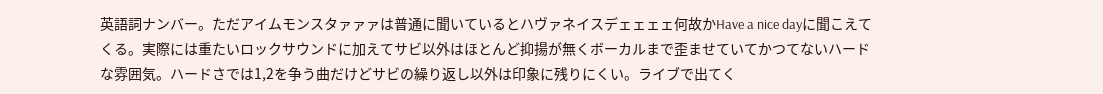英語詞ナンバー。ただアイムモンスタァァァは普通に聞いているとハヴァネイスデェェェェ何故かHave a nice dayに聞こえてくる。実際には重たいロックサウンドに加えてサビ以外はほとんど抑揚が無くボーカルまで歪ませていてかつてないハードな雰囲気。ハードさでは1,2を争う曲だけどサビの繰り返し以外は印象に残りにくい。ライブで出てく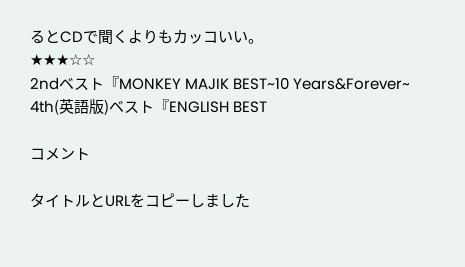るとCDで聞くよりもカッコいい。
★★★☆☆
2ndベスト『MONKEY MAJIK BEST~10 Years&Forever~
4th(英語版)ベスト『ENGLISH BEST

コメント

タイトルとURLをコピーしました